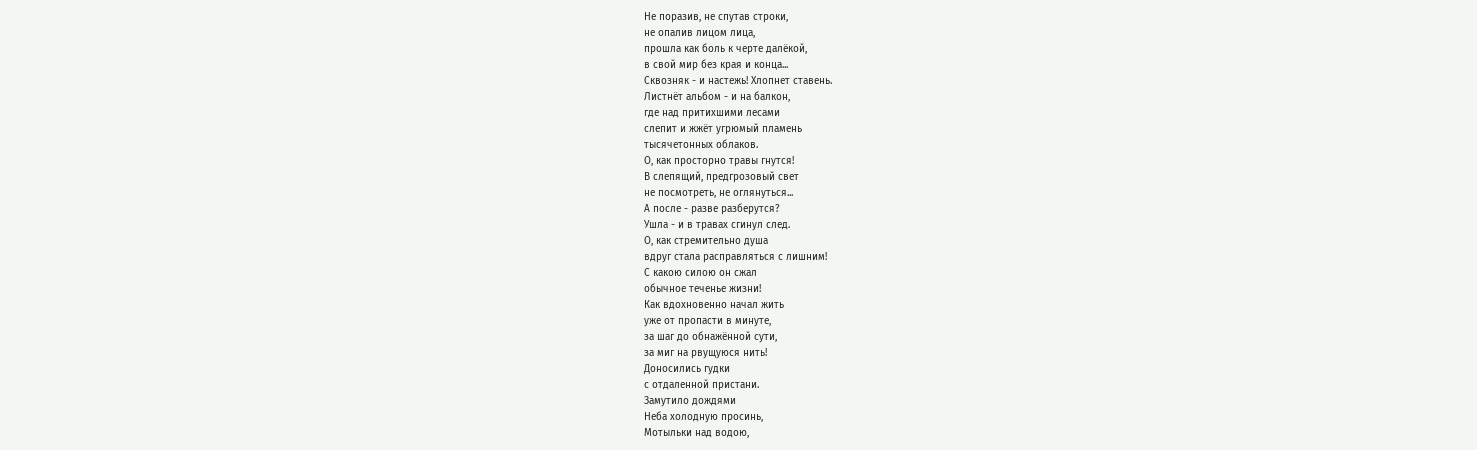Не поразив, не спутав строки,
не опалив лицом лица,
прошла как боль к черте далёкой,
в свой мир без края и конца...
Сквозняк - и настежь! Хлопнет ставень.
Листнёт альбом - и на балкон,
где над притихшими лесами
слепит и жжёт угрюмый пламень
тысячетонных облаков.
О, как просторно травы гнутся!
В слепящий, предгрозовый свет
не посмотреть, не оглянуться...
А после - разве разберутся?
Ушла - и в травах сгинул след.
О, как стремительно душа
вдруг стала расправляться с лишним!
С какою силою он сжал
обычное теченье жизни!
Как вдохновенно начал жить
уже от пропасти в минуте,
за шаг до обнажённой сути,
за миг на рвущуюся нить!
Доносились гудки
с отдаленной пристани.
Замутило дождями
Неба холодную просинь,
Мотыльки над водою,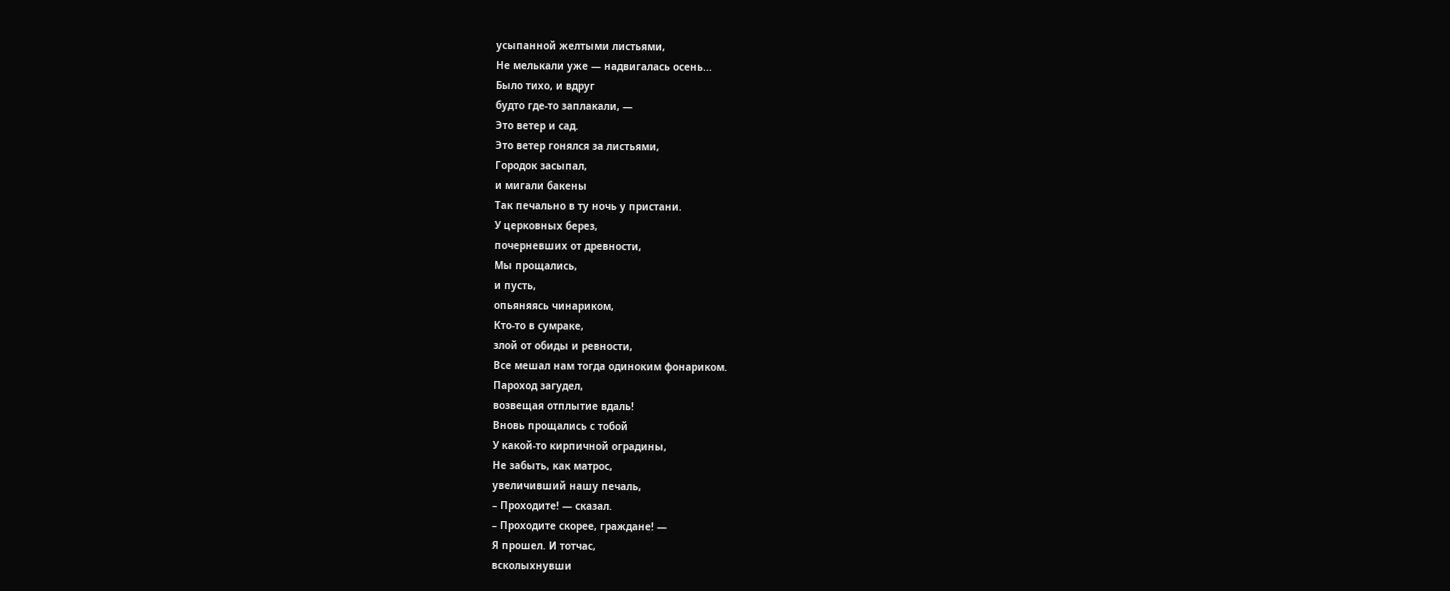усыпанной желтыми листьями,
Не мелькали уже — надвигалась осень...
Было тихо, и вдруг
будто где-то заплакали, —
Это ветер и сад.
Это ветер гонялся за листьями,
Городок засыпал,
и мигали бакены
Так печально в ту ночь у пристани.
У церковных берез,
почерневших от древности,
Мы прощались,
и пусть,
опьяняясь чинариком,
Кто-то в сумраке,
злой от обиды и ревности,
Все мешал нам тогда одиноким фонариком.
Пароход загудел,
возвещая отплытие вдаль!
Вновь прощались с тобой
У какой-то кирпичной оградины,
Не забыть, как матрос,
увеличивший нашу печаль,
– Проходите! — сказал.
– Проходите скорее, граждане! —
Я прошел. И тотчас,
всколыхнувши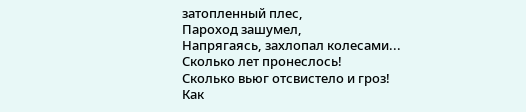затопленный плес,
Пароход зашумел,
Напрягаясь, захлопал колесами...
Сколько лет пронеслось!
Сколько вьюг отсвистело и гроз!
Как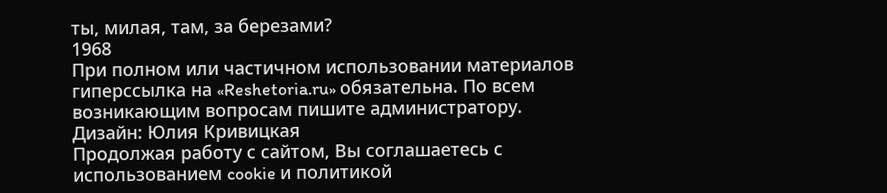ты, милая, там, за березами?
1968
При полном или частичном использовании материалов гиперссылка на «Reshetoria.ru» обязательна. По всем возникающим вопросам пишите администратору.
Дизайн: Юлия Кривицкая
Продолжая работу с сайтом, Вы соглашаетесь с использованием cookie и политикой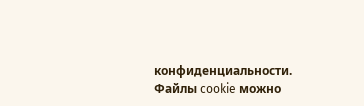конфиденциальности. Файлы cookie можно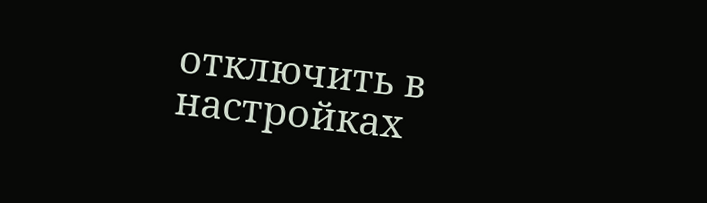отключить в настройках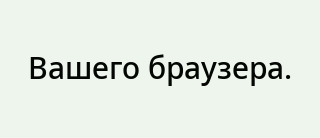Вашего браузера.